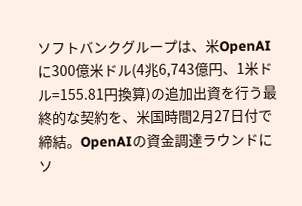ソフトバンクグループは、米OpenAIに300億米ドル(4兆6,743億円、1米ドル=155.81円換算)の追加出資を行う最終的な契約を、米国時間2月27日付で締結。OpenAIの資金調達ラウンドにソ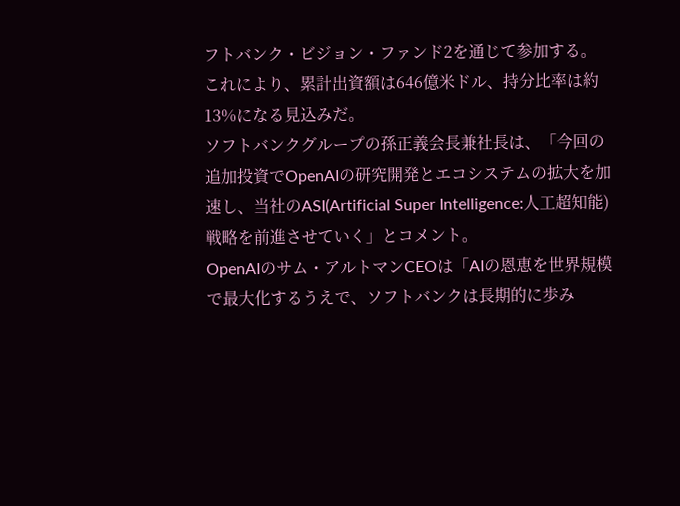フトバンク・ビジョン・ファンド2を通じて参加する。これにより、累計出資額は646億米ドル、持分比率は約13%になる見込みだ。
ソフトバンクグループの孫正義会長兼社長は、「今回の追加投資でOpenAIの研究開発とエコシステムの拡大を加速し、当社のASI(Artificial Super Intelligence:人工超知能)戦略を前進させていく」とコメント。
OpenAIのサム・アルトマンCEOは「AIの恩恵を世界規模で最大化するうえで、ソフトバンクは長期的に歩み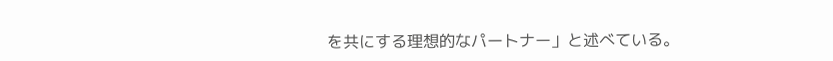を共にする理想的なパートナー」と述べている。